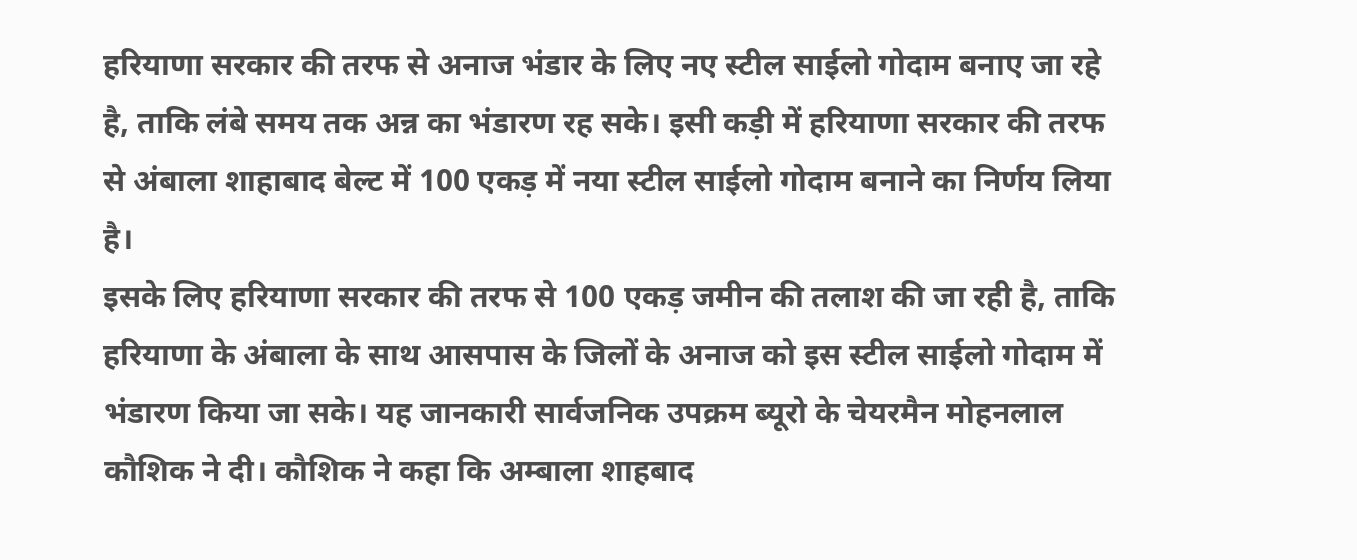हरियाणा सरकार की तरफ से अनाज भंडार के लिए नए स्टील साईलो गोदाम बनाए जा रहे है, ताकि लंबे समय तक अन्न का भंडारण रह सके। इसी कड़ी में हरियाणा सरकार की तरफ से अंबाला शाहाबाद बेल्ट में 100 एकड़ में नया स्टील साईलो गोदाम बनाने का निर्णय लिया है।
इसके लिए हरियाणा सरकार की तरफ से 100 एकड़ जमीन की तलाश की जा रही है, ताकि हरियाणा के अंबाला के साथ आसपास के जिलों के अनाज को इस स्टील साईलो गोदाम में भंडारण किया जा सके। यह जानकारी सार्वजनिक उपक्रम ब्यूरो के चेयरमैन मोहनलाल कौशिक ने दी। कौशिक ने कहा कि अम्बाला शाहबाद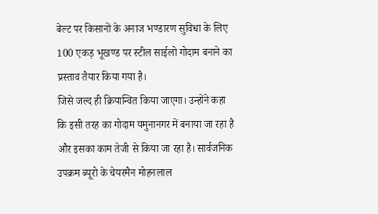बेल्ट पर किसानों के अनाज भण्डारण सुविधा के लिए 100 एकड़ भूखण्ड पर स्टील साईलो गोदाम बनाने का प्रस्ताव तैयार किया गया है।
जिसे जल्द ही क्रियान्वित किया जाएगा। उन्होंने कहा कि इसी तरह का गोदाम यमुनानगर में बनाया जा रहा है और इसका काम तेजी से किया जा रहा है। सार्वजनिक उपक्रम ब्यूरो के चेयरमैन मोहनलाल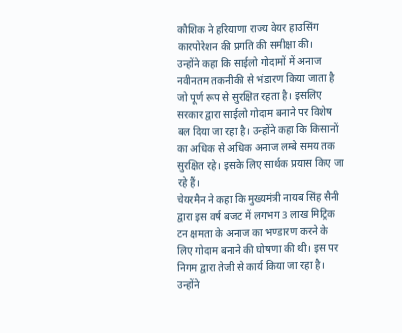कौशिक ने हरियाणा राज्य वेयर हाउसिंग कारपोरेशन की प्रगति की समीक्षा की।
उन्होंने कहा कि साईलो गोदामों में अनाज नवीनतम तकनीकी से भंडारण किया जाता है जो पूर्ण रूप से सुरक्षित रहता है। इसलिए सरकार द्वारा साईलो गोदाम बनाने पर विशेष बल दिया जा रहा है। उन्होंने कहा कि किसानों का अधिक से अधिक अनाज लम्बे समय तक सुरक्षित रहे। इसके लिए सार्थक प्रयास किए जा रहे हैं।
चेयरमैन ने कहा कि मुख्यमंत्री नायब सिंह सैनी द्वारा इस वर्ष बजट में लगभग 3 लाख मिट्रिक टन क्षमता के अनाज का भण्डारण करने के लिए गोदाम बनाने की घोषणा की थी। इस पर निगम द्वारा तेजी से कार्य किया जा रहा है। उन्होंने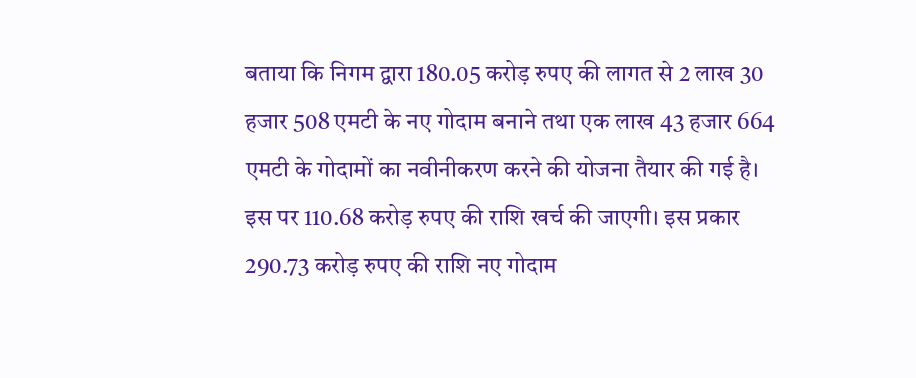बताया कि निगम द्वारा 180.05 करोड़ रुपए की लागत से 2 लाख 30 हजार 508 एमटी के नए गोदाम बनाने तथा एक लाख 43 हजार 664 एमटी के गोदामों का नवीनीकरण करने की योजना तैयार की गई है। इस पर 110.68 करोड़ रुपए की राशि खर्च की जाएगी। इस प्रकार 290.73 करोड़ रुपए की राशि नए गोदाम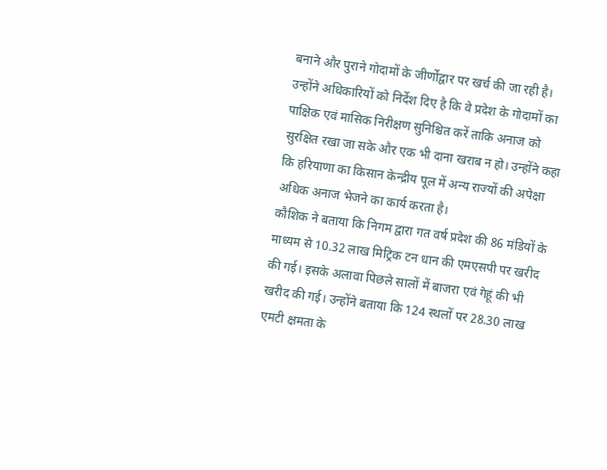बनाने और पुराने गोदामों के जीर्णोद्वार पर खर्च की जा रही है।
उन्होंने अधिकारियों को निर्देश दिए है कि वे प्रदेश के गोदामों का पाक्षिक एवं मासिक निरीक्षण सुनिश्चित करें ताकि अनाज को सुरक्षित रखा जा सके और एक भी दाना खराब न हो। उन्होंने कहा कि हरियाणा का किसान केन्द्रीय पूल में अन्य राज्यों की अपेक्षा अधिक अनाज भेजने का कार्य करता है।
कौशिक ने बताया कि निगम द्वारा गत वर्ष प्रदेश की 86 मंडियों के माध्यम से 10.32 लाख मिट्रिक टन धान की एमएसपी पर खरीद की गई। इसके अलावा पिछले सालों में बाजरा एवं गेहूं की भी खरीद की गई। उन्होंने बताया कि 124 स्थलों पर 28.30 लाख एमटी क्षमता के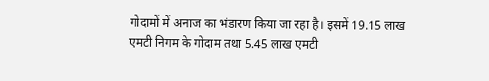गोदामों में अनाज का भंडारण किया जा रहा है। इसमें 19.15 लाख एमटी निगम के गोदाम तथा 5.45 लाख एमटी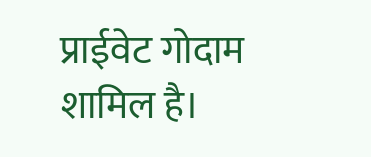प्राईवेट गोदाम शामिल है।